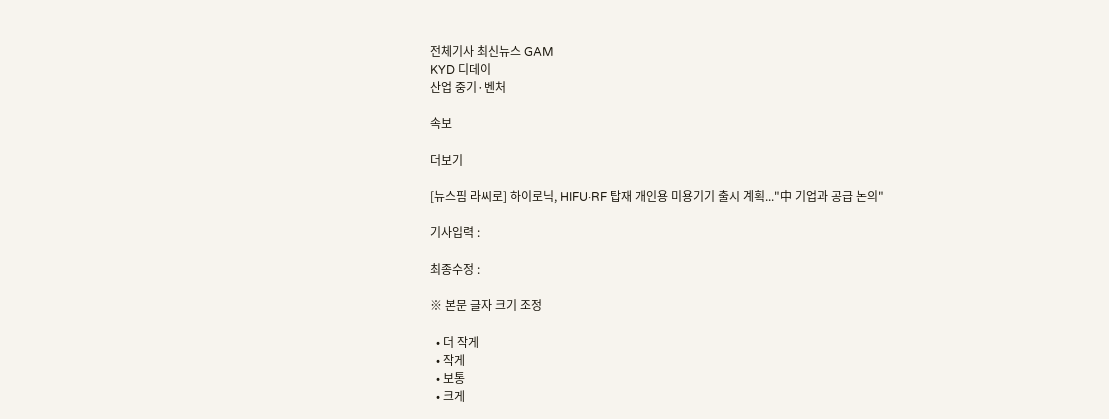전체기사 최신뉴스 GAM
KYD 디데이
산업 중기·벤처

속보

더보기

[뉴스핌 라씨로] 하이로닉, HIFU·RF 탑재 개인용 미용기기 출시 계획..."中 기업과 공급 논의"

기사입력 :

최종수정 :

※ 본문 글자 크기 조정

  • 더 작게
  • 작게
  • 보통
  • 크게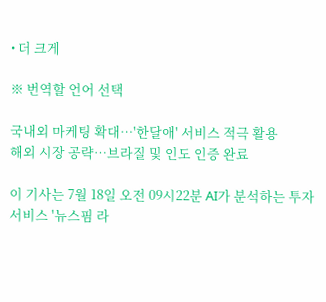• 더 크게

※ 번역할 언어 선택

국내외 마케팅 확대…'한달애' 서비스 적극 활용
해외 시장 공략…브라질 및 인도 인증 완료

이 기사는 7월 18일 오전 09시22분 AI가 분석하는 투자서비스 '뉴스핌 라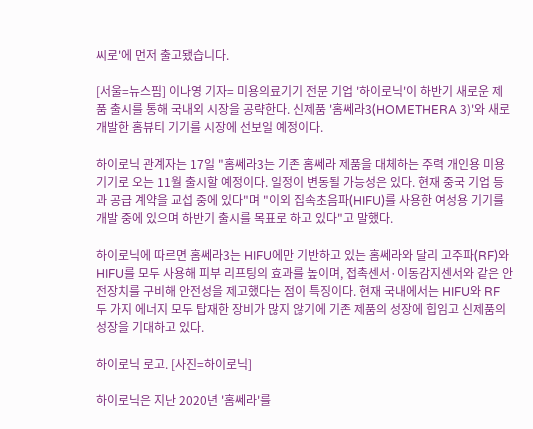씨로'에 먼저 출고됐습니다.

[서울=뉴스핌] 이나영 기자= 미용의료기기 전문 기업 '하이로닉'이 하반기 새로운 제품 출시를 통해 국내외 시장을 공략한다. 신제품 '홈쎄라3(HOMETHERA 3)'와 새로 개발한 홈뷰티 기기를 시장에 선보일 예정이다.

하이로닉 관계자는 17일 "홈쎄라3는 기존 홈쎄라 제품을 대체하는 주력 개인용 미용기기로 오는 11월 출시할 예정이다. 일정이 변동될 가능성은 있다. 현재 중국 기업 등과 공급 계약을 교섭 중에 있다"며 "이외 집속초음파(HIFU)를 사용한 여성용 기기를 개발 중에 있으며 하반기 출시를 목표로 하고 있다"고 말했다.

하이로닉에 따르면 홈쎄라3는 HIFU에만 기반하고 있는 홈쎄라와 달리 고주파(RF)와 HIFU를 모두 사용해 피부 리프팅의 효과를 높이며, 접촉센서·이동감지센서와 같은 안전장치를 구비해 안전성을 제고했다는 점이 특징이다. 현재 국내에서는 HIFU와 RF 두 가지 에너지 모두 탑재한 장비가 많지 않기에 기존 제품의 성장에 힙임고 신제품의 성장을 기대하고 있다.

하이로닉 로고. [사진=하이로닉]

하이로닉은 지난 2020년 '홈쎄라'를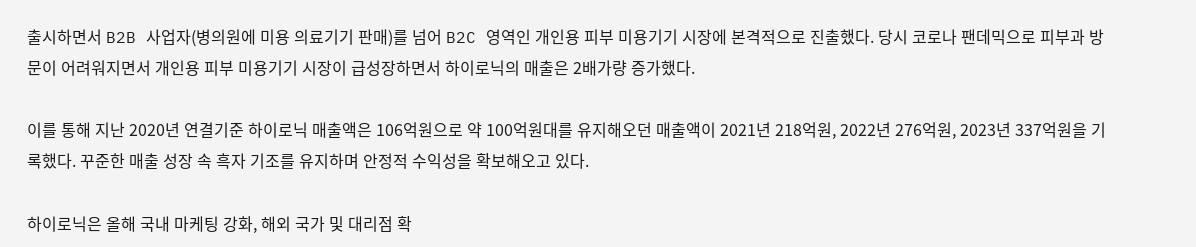출시하면서 B2B 사업자(병의원에 미용 의료기기 판매)를 넘어 B2C 영역인 개인용 피부 미용기기 시장에 본격적으로 진출했다. 당시 코로나 팬데믹으로 피부과 방문이 어려워지면서 개인용 피부 미용기기 시장이 급성장하면서 하이로닉의 매출은 2배가량 증가했다.

이를 통해 지난 2020년 연결기준 하이로닉 매출액은 106억원으로 약 100억원대를 유지해오던 매출액이 2021년 218억원, 2022년 276억원, 2023년 337억원을 기록했다. 꾸준한 매출 성장 속 흑자 기조를 유지하며 안정적 수익성을 확보해오고 있다.

하이로닉은 올해 국내 마케팅 강화, 해외 국가 및 대리점 확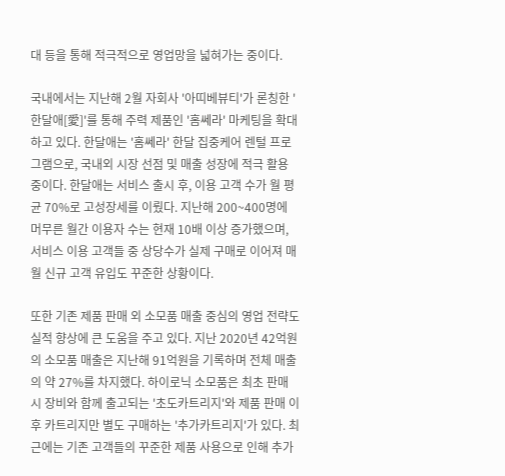대 등을 통해 적극적으로 영업망을 넓혀가는 중이다.

국내에서는 지난해 2월 자회사 '아띠베뷰티'가 론칭한 '한달애[愛]'를 통해 주력 제품인 '홈쎄라' 마케팅을 확대하고 있다. 한달애는 '홈쎄라' 한달 집중케어 렌털 프로그램으로, 국내외 시장 선점 및 매출 성장에 적극 활용 중이다. 한달애는 서비스 출시 후, 이용 고객 수가 월 평균 70%로 고성장세를 이뤘다. 지난해 200~400명에 머무른 월간 이용자 수는 현재 10배 이상 증가했으며, 서비스 이용 고객들 중 상당수가 실제 구매로 이어져 매월 신규 고객 유입도 꾸준한 상황이다.

또한 기존 제품 판매 외 소모품 매출 중심의 영업 전략도 실적 향상에 큰 도움을 주고 있다. 지난 2020년 42억원의 소모품 매출은 지난해 91억원을 기록하며 전체 매출의 약 27%를 차지했다. 하이로닉 소모품은 최초 판매 시 장비와 함께 출고되는 '초도카트리지'와 제품 판매 이후 카트리지만 별도 구매하는 '추가카트리지'가 있다. 최근에는 기존 고객들의 꾸준한 제품 사용으로 인해 추가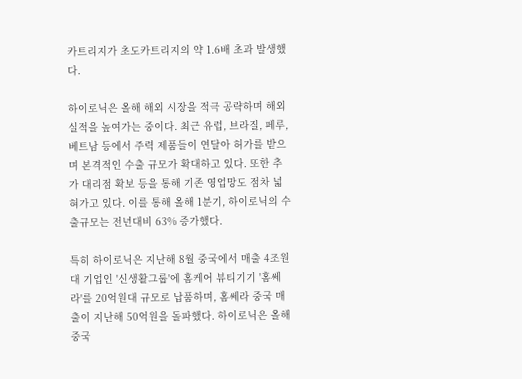카트리지가 초도카트리지의 약 1.6배 초과 발생했다.

하이로닉은 올해 해외 시장을 적극 공략하며 해외 실적을 높여가는 중이다. 최근 유럽, 브라질, 페루, 베트남 등에서 주력 제품들이 연달아 허가를 받으며 본격적인 수출 규모가 확대하고 있다. 또한 추가 대리점 확보 등을 통해 기존 영업망도 점차 넓혀가고 있다. 이를 통해 올해 1분기, 하이로닉의 수출규모는 전년대비 63% 증가했다.

특히 하이로닉은 지난해 8월 중국에서 매출 4조원대 기업인 '신생활그룹'에 홈케어 뷰티기기 '홈쎄라'를 20억원대 규모로 납품하며, 홈쎄라 중국 매출이 지난해 50억원을 돌파했다. 하이로닉은 올해 중국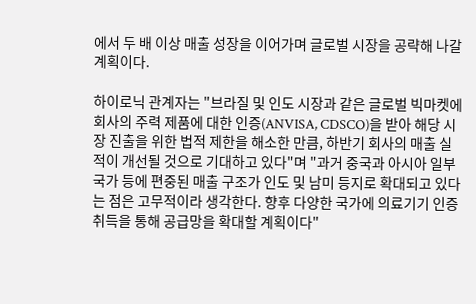에서 두 배 이상 매출 성장을 이어가며 글로벌 시장을 공략해 나갈 계획이다.

하이로닉 관계자는 "브라질 및 인도 시장과 같은 글로벌 빅마켓에 회사의 주력 제품에 대한 인증(ANVISA, CDSCO)을 받아 해당 시장 진출을 위한 법적 제한을 해소한 만큼, 하반기 회사의 매출 실적이 개선될 것으로 기대하고 있다"며 "과거 중국과 아시아 일부 국가 등에 편중된 매출 구조가 인도 및 남미 등지로 확대되고 있다는 점은 고무적이라 생각한다. 향후 다양한 국가에 의료기기 인증 취득을 통해 공급망을 확대할 계획이다"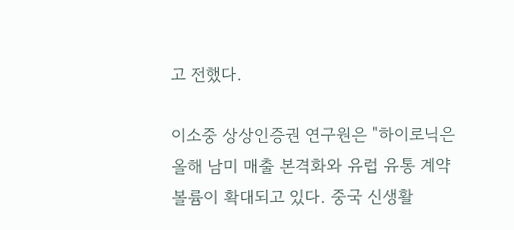고 전했다.

이소중 상상인증권 연구원은 "하이로닉은 올해 남미 매출 본격화와 유럽 유통 계약 볼륨이 확대되고 있다. 중국 신생활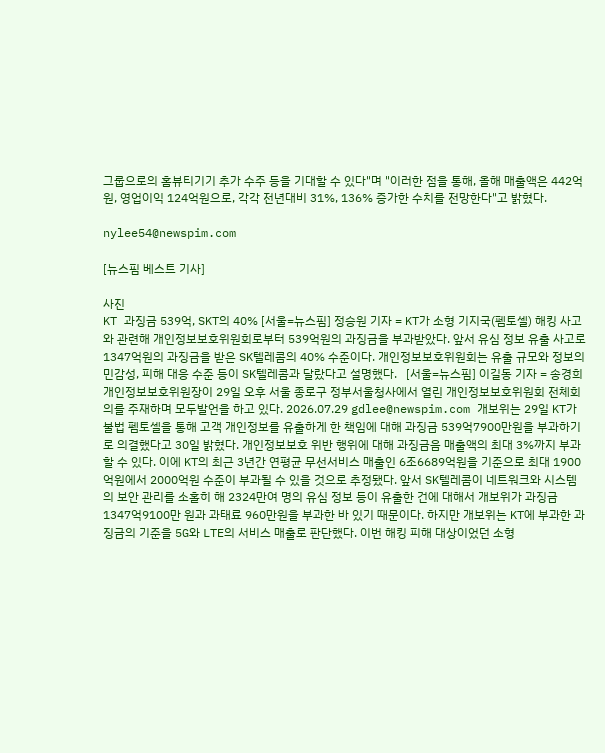그룹으로의 홈뷰티기기 추가 수주 등을 기대할 수 있다"며 "이러한 점을 통해, 올해 매출액은 442억원, 영업이익 124억원으로, 각각 전년대비 31%, 136% 증가한 수치를 전망한다"고 밝혔다.

nylee54@newspim.com

[뉴스핌 베스트 기사]

사진
KT 과징금 539억, SKT의 40% [서울=뉴스핌] 정승원 기자 = KT가 소형 기지국(펨토셀) 해킹 사고와 관련해 개인정보보호위원회로부터 539억원의 과징금을 부과받았다. 앞서 유심 정보 유출 사고로 1347억원의 과징금을 받은 SK텔레콤의 40% 수준이다. 개인정보보호위원회는 유출 규모와 정보의 민감성, 피해 대응 수준 등이 SK텔레콤과 달랐다고 설명했다.   [서울=뉴스핌] 이길동 기자 = 송경희 개인정보보호위원장이 29일 오후 서울 종로구 정부서울청사에서 열린 개인정보보호위원회 전체회의를 주재하며 모두발언을 하고 있다. 2026.07.29 gdlee@newspim.com 개보위는 29일 KT가 불법 펨토셀을 통해 고객 개인정보를 유출하게 한 책임에 대해 과징금 539억7900만원을 부과하기로 의결했다고 30일 밝혔다. 개인정보보호 위반 행위에 대해 과징금음 매출액의 최대 3%까지 부과할 수 있다. 이에 KT의 최근 3년간 연평균 무선서비스 매출인 6조6689억원을 기준으로 최대 1900억원에서 2000억원 수준이 부과될 수 있을 것으로 추정됐다. 앞서 SK텔레콤이 네트워크와 시스템의 보안 관리를 소홀히 해 2324만여 명의 유심 정보 등이 유출한 건에 대해서 개보위가 과징금 1347억9100만 원과 과태료 960만원을 부과한 바 있기 때문이다. 하지만 개보위는 KT에 부과한 과징금의 기준을 5G와 LTE의 서비스 매출로 판단했다. 이번 해킹 피해 대상이었던 소형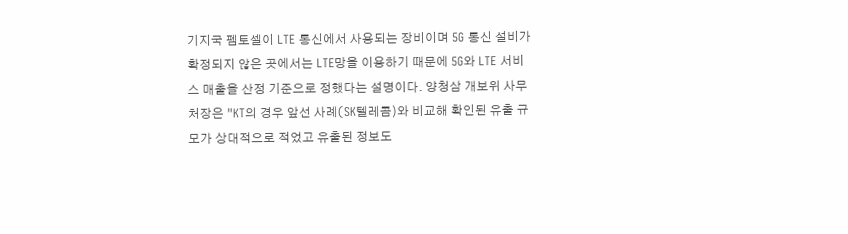기지국 펨토셀이 LTE 통신에서 사용되는 장비이며 5G 통신 설비가 확정되지 않은 곳에서는 LTE망을 이용하기 때문에 5G와 LTE 서비스 매출을 산정 기준으로 정했다는 설명이다. 양청삼 개보위 사무처장은 "KT의 경우 앞선 사례(SK텔레콤)와 비교해 확인된 유출 규모가 상대적으로 적었고 유출된 정보도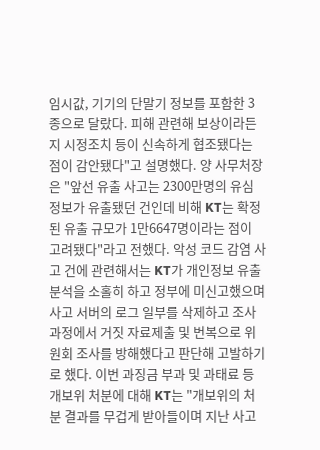임시값, 기기의 단말기 정보를 포함한 3종으로 달랐다. 피해 관련해 보상이라든지 시정조치 등이 신속하게 협조됐다는 점이 감안됐다"고 설명했다. 양 사무처장은 "앞선 유출 사고는 2300만명의 유심 정보가 유출됐던 건인데 비해 KT는 확정된 유출 규모가 1만6647명이라는 점이 고려됐다"라고 전했다. 악성 코드 감염 사고 건에 관련해서는 KT가 개인정보 유출 분석을 소홀히 하고 정부에 미신고했으며 사고 서버의 로그 일부를 삭제하고 조사 과정에서 거짓 자료제출 및 번복으로 위원회 조사를 방해했다고 판단해 고발하기로 했다. 이번 과징금 부과 및 과태료 등 개보위 처분에 대해 KT는 "개보위의 처분 결과를 무겁게 받아들이며 지난 사고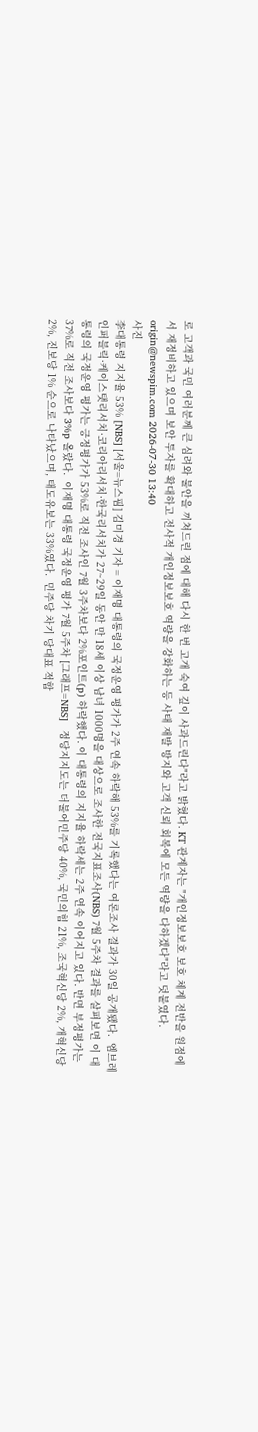로 고객과 국민 여러분께 큰 심려와 불안을 끼쳐드린 점에 대해 다시 한 번 고개 숙여 깊이 사과드린다"라고 밝혔다. KT 관계자는 "개인정보보호 보호 체계 전반을 원점에서 재정비하고 있으며 보안 투자를 확대하고 전사적 개인정보보호 역량을 강화하는 등 사태 재발 방지와 고객 신뢰 회복에 모든 역량을 다하겠다"라고 덧붙였다.  origin@newspim.com 2026-07-30 13:40
사진
李대통령 지지율 53% [NBS] [서울=뉴스핌] 김미경 기자 = 이재명 대통령의 국정운영 평가가 2주 연속 하락해 53%를 기록했다는 여론조사 결과가 30일 공개됐다.  엠브레인퍼블릭·케이스탯리서치·코리아리서치·한국리서치가 27~29일 동안 만 18세 이상 남녀 1000명을 대상으로 조사한 전국지표조사(NBS) 7월 5주차 결과를 살펴보면 이 대통령의 국정운영 평가는 긍정평가가 53%로 직전 조사인 7월 3주차보다 2%포인트(p) 하락했다. 이 대통령의 지지율 하락세는 2주 연속 이어지고 있다. 반면 부정평가는 37%로 직전 조사보다 3%p 올랐다.  이재명 대통령 국정운영 평가 7월 5주차 [그래프=NBS]   정당지지도는 더불어민주당 40%, 국민의힘 21%, 조국혁신당 2%, 개혁신당 2%, 진보당 1% 순으로 나타났으며, 태도유보는 33%였다.  민주당 차기 당대표 적합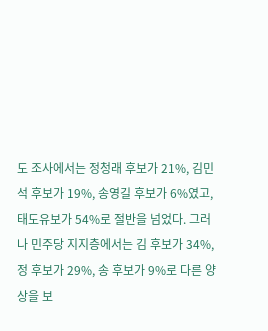도 조사에서는 정청래 후보가 21%, 김민석 후보가 19%, 송영길 후보가 6%였고, 태도유보가 54%로 절반을 넘었다. 그러나 민주당 지지층에서는 김 후보가 34%, 정 후보가 29%, 송 후보가 9%로 다른 양상을 보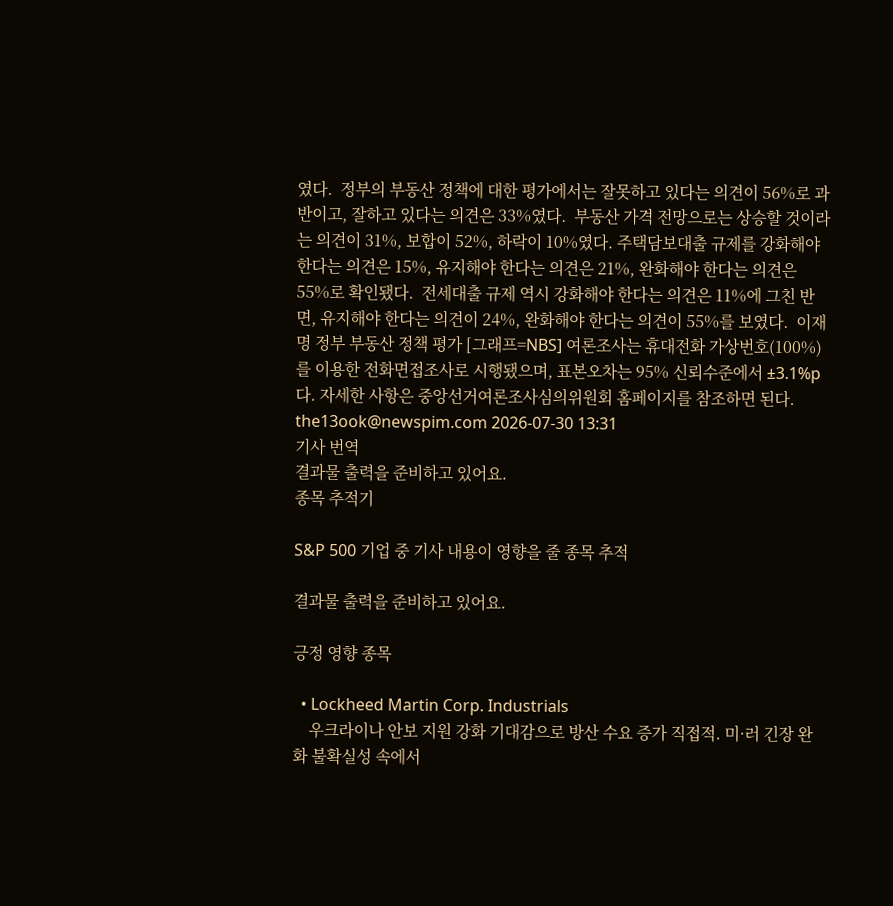였다.  정부의 부동산 정책에 대한 평가에서는 잘못하고 있다는 의견이 56%로 과반이고, 잘하고 있다는 의견은 33%였다.  부동산 가격 전망으로는 상승할 것이라는 의견이 31%, 보합이 52%, 하락이 10%였다. 주택담보대출 규제를 강화해야 한다는 의견은 15%, 유지해야 한다는 의견은 21%, 완화해야 한다는 의견은 55%로 확인됐다.  전세대출 규제 역시 강화해야 한다는 의견은 11%에 그친 반면, 유지해야 한다는 의견이 24%, 완화해야 한다는 의견이 55%를 보였다.  이재명 정부 부동산 정책 평가 [그래프=NBS] 여론조사는 휴대전화 가상번호(100%)를 이용한 전화면접조사로 시행됐으며, 표본오차는 95% 신뢰수준에서 ±3.1%p다. 자세한 사항은 중앙선거여론조사심의위원회 홈페이지를 참조하면 된다.  the13ook@newspim.com 2026-07-30 13:31
기사 번역
결과물 출력을 준비하고 있어요.
종목 추적기

S&P 500 기업 중 기사 내용이 영향을 줄 종목 추적

결과물 출력을 준비하고 있어요.

긍정 영향 종목

  • Lockheed Martin Corp. Industrials
    우크라이나 안보 지원 강화 기대감으로 방산 수요 증가 직접적. 미·러 긴장 완화 불확실성 속에서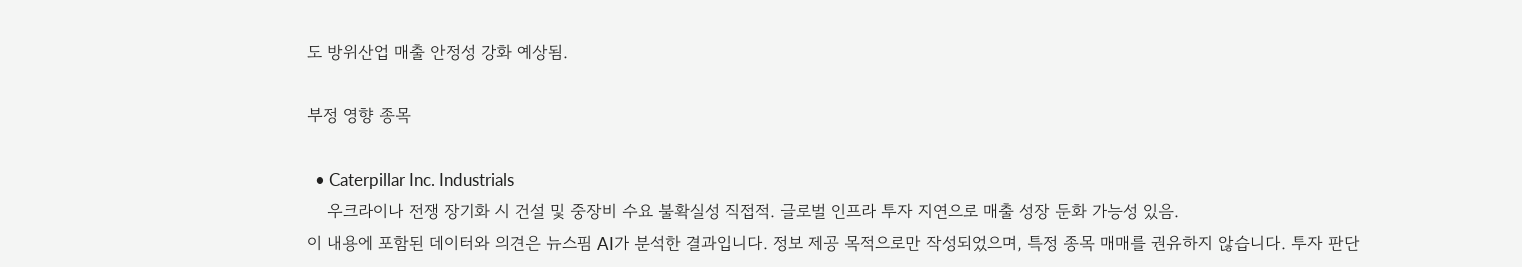도 방위산업 매출 안정성 강화 예상됨.

부정 영향 종목

  • Caterpillar Inc. Industrials
    우크라이나 전쟁 장기화 시 건설 및 중장비 수요 불확실성 직접적. 글로벌 인프라 투자 지연으로 매출 성장 둔화 가능성 있음.
이 내용에 포함된 데이터와 의견은 뉴스핌 AI가 분석한 결과입니다. 정보 제공 목적으로만 작성되었으며, 특정 종목 매매를 권유하지 않습니다. 투자 판단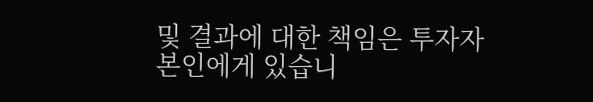및 결과에 대한 책임은 투자자 본인에게 있습니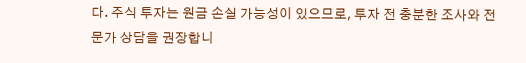다. 주식 투자는 원금 손실 가능성이 있으므로, 투자 전 충분한 조사와 전문가 상담을 권장합니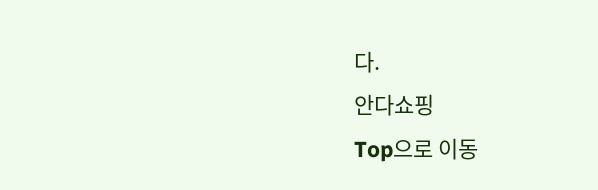다.
안다쇼핑
Top으로 이동